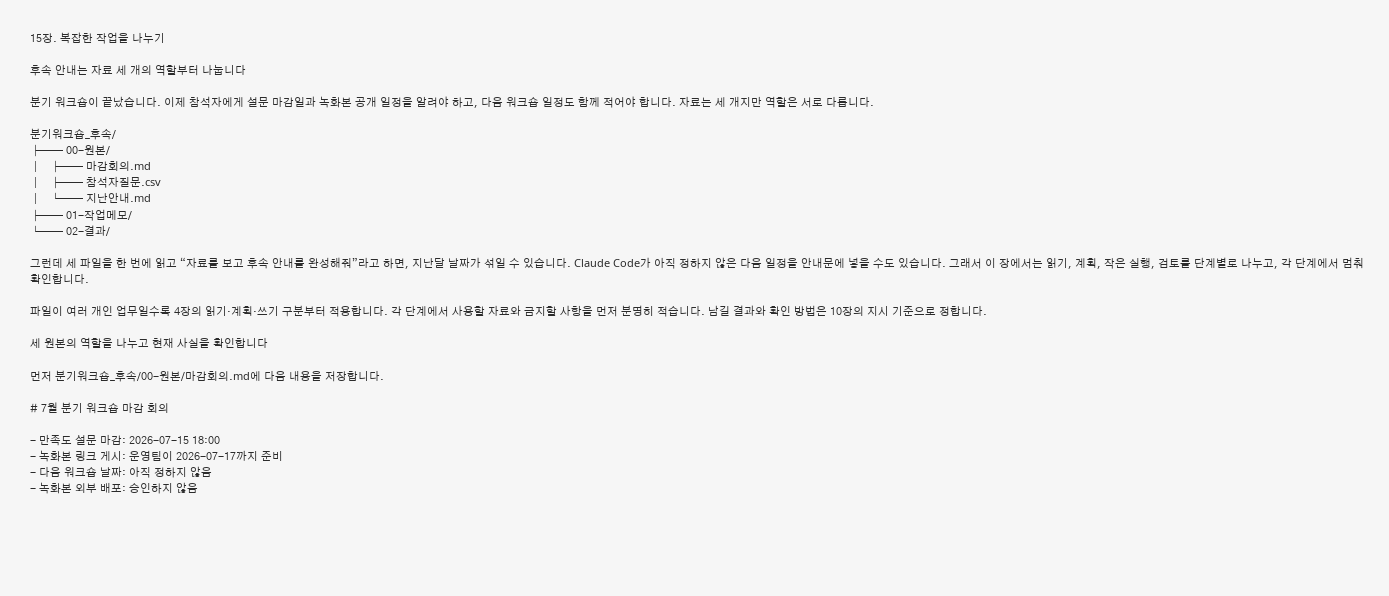15장. 복잡한 작업을 나누기

후속 안내는 자료 세 개의 역할부터 나눕니다

분기 워크숍이 끝났습니다. 이제 참석자에게 설문 마감일과 녹화본 공개 일정을 알려야 하고, 다음 워크숍 일정도 함께 적어야 합니다. 자료는 세 개지만 역할은 서로 다릅니다.

분기워크숍_후속/
├── 00-원본/
│   ├── 마감회의.md
│   ├── 참석자질문.csv
│   └── 지난안내.md
├── 01-작업메모/
└── 02-결과/

그런데 세 파일을 한 번에 읽고 “자료를 보고 후속 안내를 완성해줘”라고 하면, 지난달 날짜가 섞일 수 있습니다. Claude Code가 아직 정하지 않은 다음 일정을 안내문에 넣을 수도 있습니다. 그래서 이 장에서는 읽기, 계획, 작은 실행, 검토를 단계별로 나누고, 각 단계에서 멈춰 확인합니다.

파일이 여러 개인 업무일수록 4장의 읽기·계획·쓰기 구분부터 적용합니다. 각 단계에서 사용할 자료와 금지할 사항을 먼저 분명히 적습니다. 남길 결과와 확인 방법은 10장의 지시 기준으로 정합니다.

세 원본의 역할을 나누고 현재 사실을 확인합니다

먼저 분기워크숍_후속/00-원본/마감회의.md에 다음 내용을 저장합니다.

# 7월 분기 워크숍 마감 회의

- 만족도 설문 마감: 2026-07-15 18:00
- 녹화본 링크 게시: 운영팀이 2026-07-17까지 준비
- 다음 워크숍 날짜: 아직 정하지 않음
- 녹화본 외부 배포: 승인하지 않음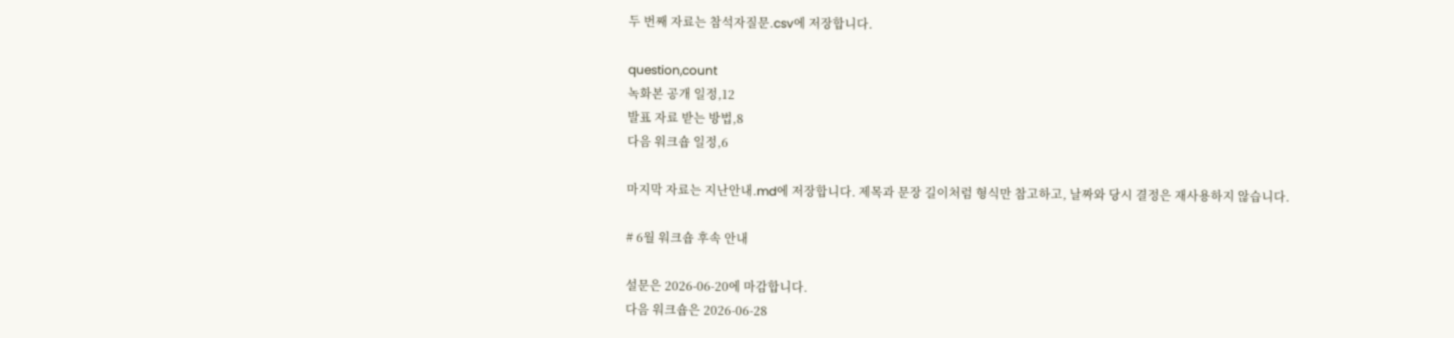두 번째 자료는 참석자질문.csv에 저장합니다.

question,count
녹화본 공개 일정,12
발표 자료 받는 방법,8
다음 워크숍 일정,6

마지막 자료는 지난안내.md에 저장합니다. 제목과 문장 길이처럼 형식만 참고하고, 날짜와 당시 결정은 재사용하지 않습니다.

# 6월 워크숍 후속 안내

설문은 2026-06-20에 마감합니다.
다음 워크숍은 2026-06-28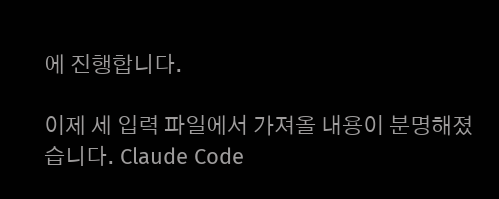에 진행합니다.

이제 세 입력 파일에서 가져올 내용이 분명해졌습니다. Claude Code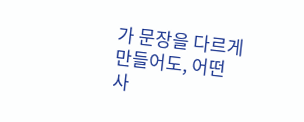가 문장을 다르게 만들어도, 어떤 사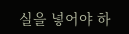실을 넣어야 하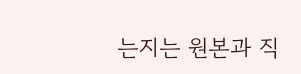는지는 원본과 직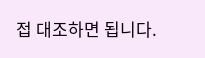접 대조하면 됩니다.